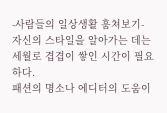-사람들의 일상생활 훔쳐보기-
자신의 스타일을 알아가는 데는
세월로 겹겹이 쌓인 시간이 필요하다.
패션의 명소나 에디터의 도움이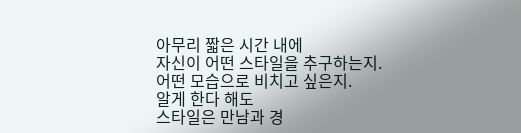아무리 짧은 시간 내에
자신이 어떤 스타일을 추구하는지.
어떤 모습으로 비치고 싶은지.
알게 한다 해도
스타일은 만남과 경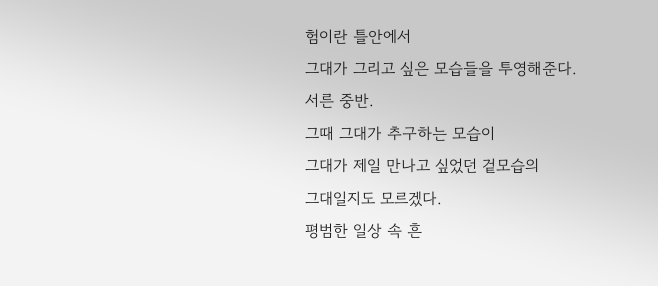험이란 틀안에서
그대가 그리고 싶은 모습들을 투영해준다.
서른 중반.
그때 그대가 추구하는 모습이
그대가 제일 만나고 싶었던 겉모습의
그대일지도 모르겠다.
평범한 일상 속 흔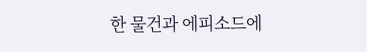한 물건과 에피소드에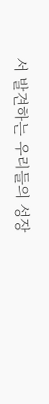서 발견하는 우리들의 성장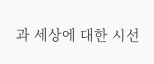과 세상에 대한 시선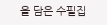을 담은 수필집